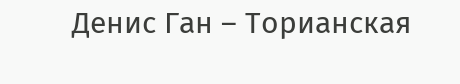Денис Ган – Торианская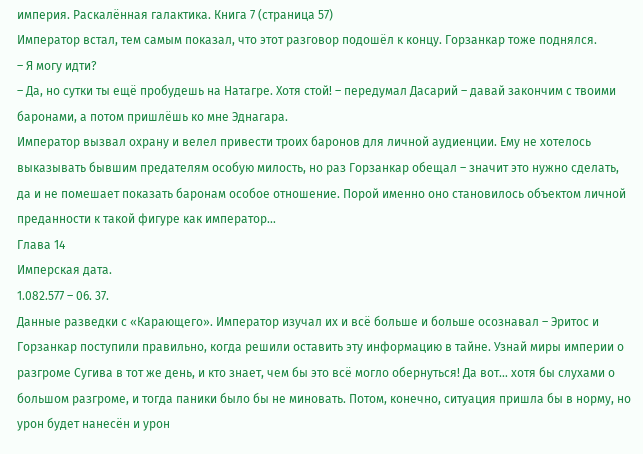империя. Раскалённая галактика. Книга 7 (страница 57)
Император встал, тем самым показал, что этот разговор подошёл к концу. Горзанкар тоже поднялся.
– Я могу идти?
– Да, но сутки ты ещё пробудешь на Натагре. Хотя стой! – передумал Дасарий – давай закончим с твоими баронами, а потом пришлёшь ко мне Эднагара.
Император вызвал охрану и велел привести троих баронов для личной аудиенции. Ему не хотелось выказывать бывшим предателям особую милость, но раз Горзанкар обещал – значит это нужно сделать, да и не помешает показать баронам особое отношение. Порой именно оно становилось объектом личной преданности к такой фигуре как император…
Глава 14
Имперская дата.
1.082.577 – 06. 37.
Данные разведки с «Карающего». Император изучал их и всё больше и больше осознавал – Эритос и Горзанкар поступили правильно, когда решили оставить эту информацию в тайне. Узнай миры империи о разгроме Сугива в тот же день, и кто знает, чем бы это всё могло обернуться! Да вот… хотя бы слухами о большом разгроме, и тогда паники было бы не миновать. Потом, конечно, ситуация пришла бы в норму, но урон будет нанесён и урон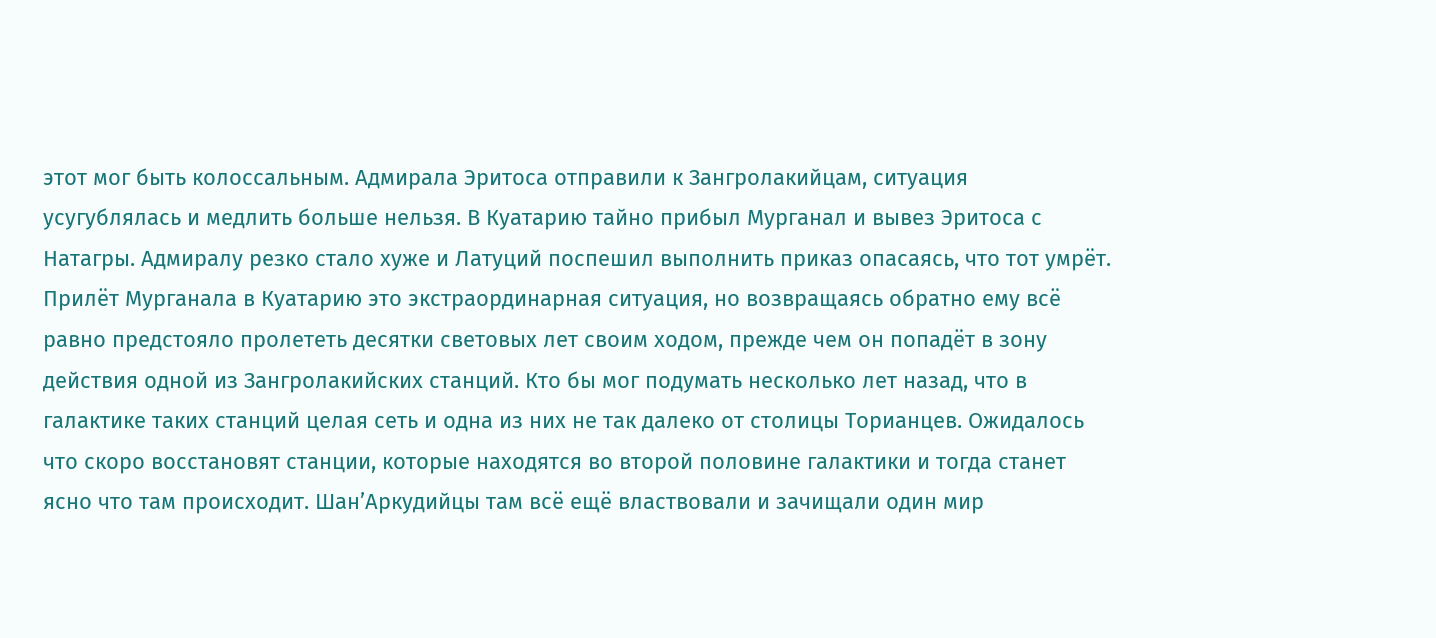этот мог быть колоссальным. Адмирала Эритоса отправили к Зангролакийцам, ситуация усугублялась и медлить больше нельзя. В Куатарию тайно прибыл Мурганал и вывез Эритоса с Натагры. Адмиралу резко стало хуже и Латуций поспешил выполнить приказ опасаясь, что тот умрёт. Прилёт Мурганала в Куатарию это экстраординарная ситуация, но возвращаясь обратно ему всё равно предстояло пролететь десятки световых лет своим ходом, прежде чем он попадёт в зону действия одной из Зангролакийских станций. Кто бы мог подумать несколько лет назад, что в галактике таких станций целая сеть и одна из них не так далеко от столицы Торианцев. Ожидалось что скоро восстановят станции, которые находятся во второй половине галактики и тогда станет ясно что там происходит. Шан’Аркудийцы там всё ещё властвовали и зачищали один мир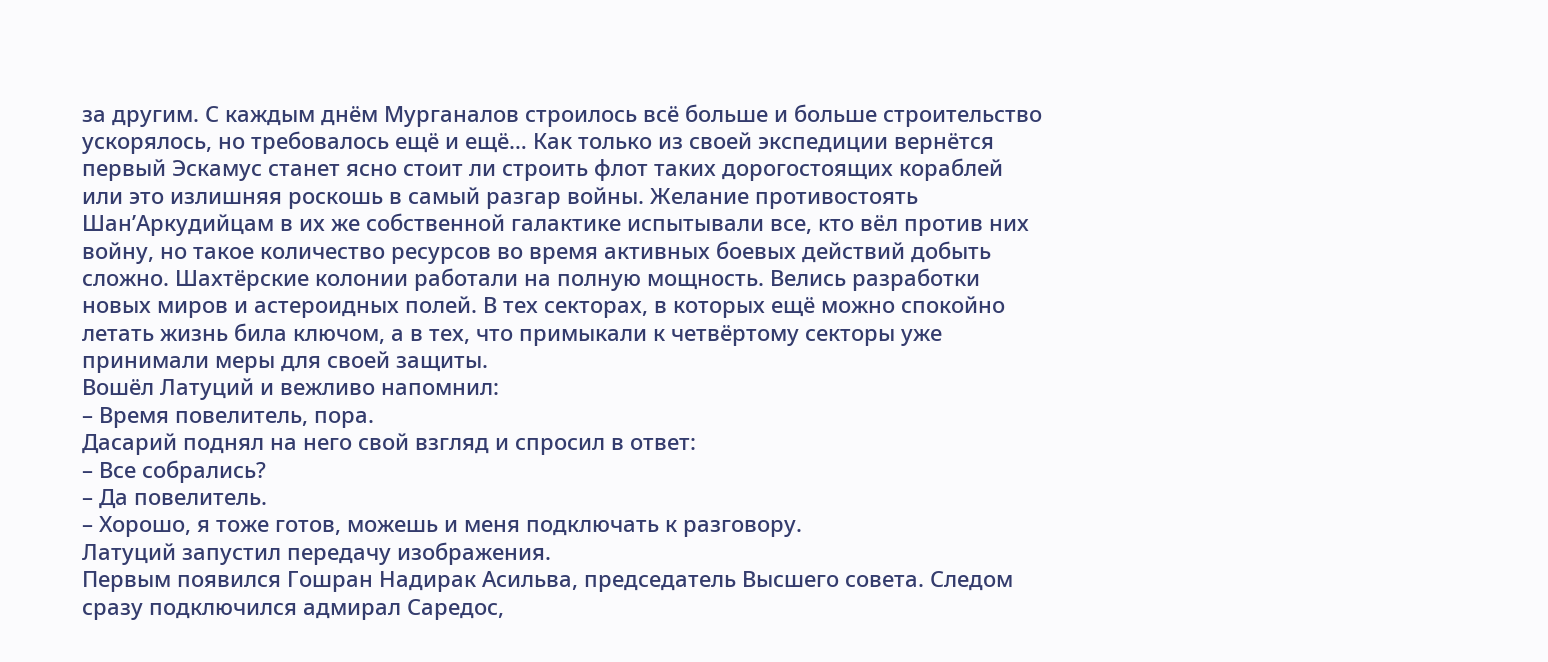за другим. С каждым днём Мурганалов строилось всё больше и больше строительство ускорялось, но требовалось ещё и ещё… Как только из своей экспедиции вернётся первый Эскамус станет ясно стоит ли строить флот таких дорогостоящих кораблей или это излишняя роскошь в самый разгар войны. Желание противостоять Шан’Аркудийцам в их же собственной галактике испытывали все, кто вёл против них войну, но такое количество ресурсов во время активных боевых действий добыть сложно. Шахтёрские колонии работали на полную мощность. Велись разработки новых миров и астероидных полей. В тех секторах, в которых ещё можно спокойно летать жизнь била ключом, а в тех, что примыкали к четвёртому секторы уже принимали меры для своей защиты.
Вошёл Латуций и вежливо напомнил:
– Время повелитель, пора.
Дасарий поднял на него свой взгляд и спросил в ответ:
– Все собрались?
– Да повелитель.
– Хорошо, я тоже готов, можешь и меня подключать к разговору.
Латуций запустил передачу изображения.
Первым появился Гошран Надирак Асильва, председатель Высшего совета. Следом сразу подключился адмирал Саредос,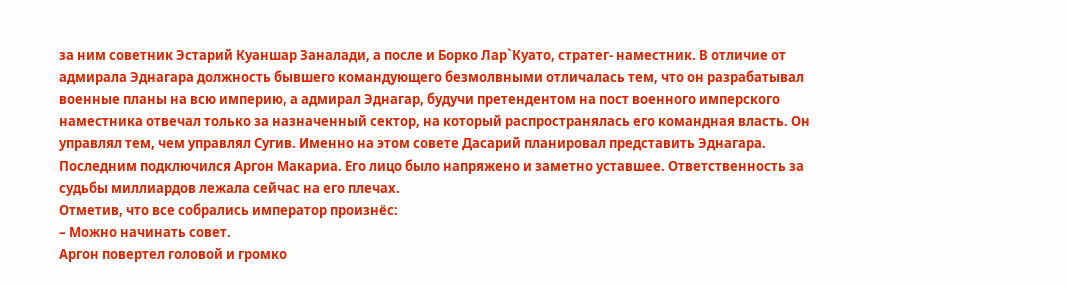за ним советник Эстарий Куаншар Заналади, а после и Борко Лар`Куато, стратег- наместник. В отличие от адмирала Эднагара должность бывшего командующего безмолвными отличалась тем, что он разрабатывал военные планы на всю империю, а адмирал Эднагар, будучи претендентом на пост военного имперского наместника отвечал только за назначенный сектор, на который распространялась его командная власть. Он управлял тем, чем управлял Сугив. Именно на этом совете Дасарий планировал представить Эднагара. Последним подключился Аргон Макариа. Его лицо было напряжено и заметно уставшее. Ответственность за судьбы миллиардов лежала сейчас на его плечах.
Отметив, что все собрались император произнёс:
– Можно начинать совет.
Аргон повертел головой и громко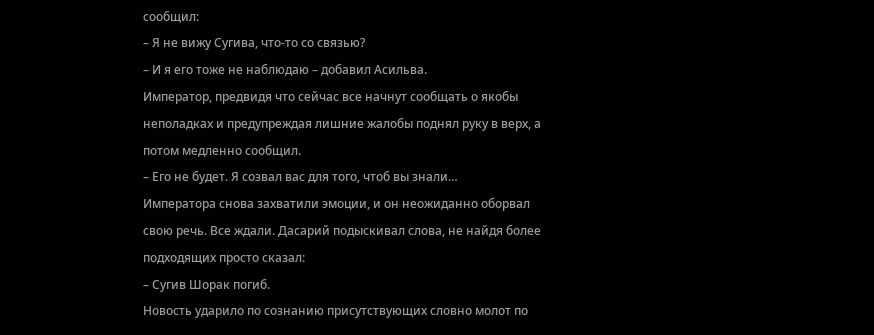сообщил:
– Я не вижу Сугива, что-то со связью?
– И я его тоже не наблюдаю – добавил Асильва.
Император, предвидя что сейчас все начнут сообщать о якобы неполадках и предупреждая лишние жалобы поднял руку в верх, а потом медленно сообщил.
– Его не будет. Я созвал вас для того, чтоб вы знали…
Императора снова захватили эмоции, и он неожиданно оборвал свою речь. Все ждали. Дасарий подыскивал слова, не найдя более подходящих просто сказал:
– Сугив Шорак погиб.
Новость ударило по сознанию присутствующих словно молот по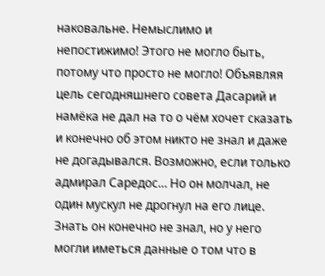наковальне. Немыслимо и непостижимо! Этого не могло быть, потому что просто не могло! Объявляя цель сегодняшнего совета Дасарий и намёка не дал на то о чём хочет сказать и конечно об этом никто не знал и даже не догадывался. Возможно, если только адмирал Саредос… Но он молчал, не один мускул не дрогнул на его лице. Знать он конечно не знал, но у него могли иметься данные о том что в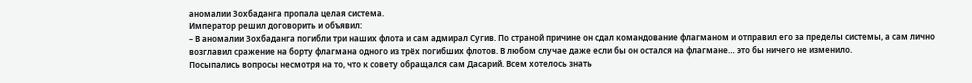аномалии Зохбаданга пропала целая система.
Император решил договорить и объявил:
– В аномалии Зохбаданга погибли три наших флота и сам адмирал Сугив. По страной причине он сдал командование флагманом и отправил его за пределы системы, а сам лично возглавил сражение на борту флагмана одного из трёх погибших флотов. В любом случае даже если бы он остался на флагмане… это бы ничего не изменило.
Посыпались вопросы несмотря на то, что к совету обращался сам Дасарий. Всем хотелось знать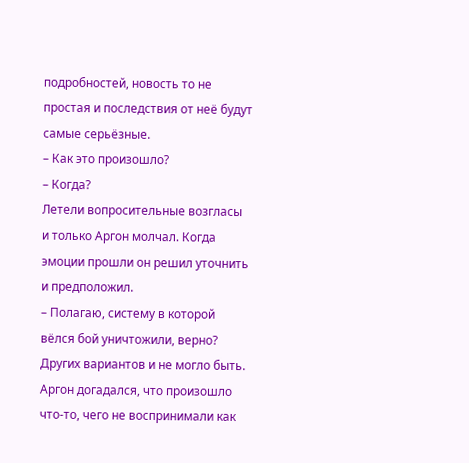подробностей, новость то не простая и последствия от неё будут самые серьёзные.
– Как это произошло?
– Когда?
Летели вопросительные возгласы и только Аргон молчал. Когда эмоции прошли он решил уточнить и предположил.
– Полагаю, систему в которой вёлся бой уничтожили, верно?
Других вариантов и не могло быть. Аргон догадался, что произошло что-то, чего не воспринимали как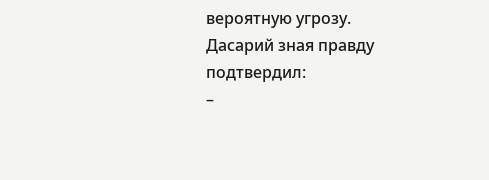вероятную угрозу.
Дасарий зная правду подтвердил:
–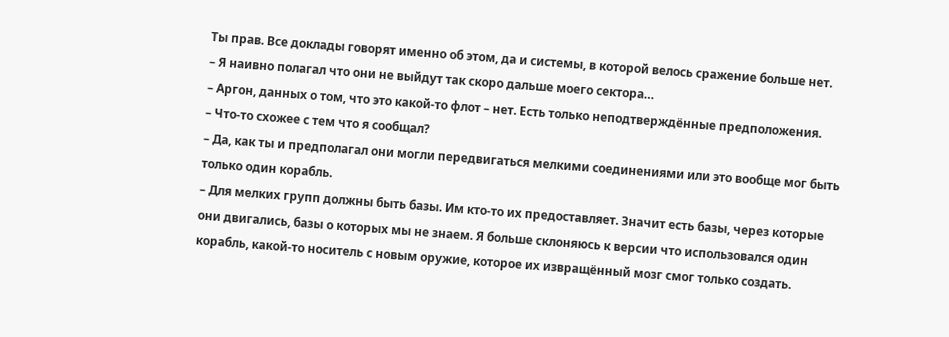Ты прав. Все доклады говорят именно об этом, да и системы, в которой велось сражение больше нет.
– Я наивно полагал что они не выйдут так скоро дальше моего сектора…
– Аргон, данных о том, что это какой-то флот – нет. Есть только неподтверждённые предположения.
– Что-то схожее с тем что я сообщал?
– Да, как ты и предполагал они могли передвигаться мелкими соединениями или это вообще мог быть только один корабль.
– Для мелких групп должны быть базы. Им кто-то их предоставляет. Значит есть базы, через которые они двигались, базы о которых мы не знаем. Я больше склоняюсь к версии что использовался один корабль, какой-то носитель с новым оружие, которое их извращённый мозг смог только создать.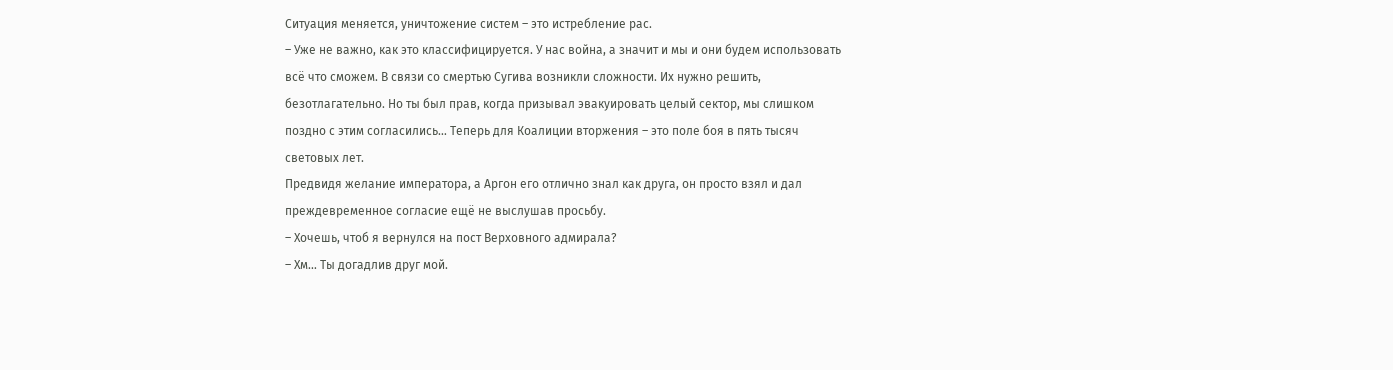Ситуация меняется, уничтожение систем – это истребление рас.
– Уже не важно, как это классифицируется. У нас война, а значит и мы и они будем использовать всё что сможем. В связи со смертью Сугива возникли сложности. Их нужно решить, безотлагательно. Но ты был прав, когда призывал эвакуировать целый сектор, мы слишком поздно с этим согласились… Теперь для Коалиции вторжения – это поле боя в пять тысяч световых лет.
Предвидя желание императора, а Аргон его отлично знал как друга, он просто взял и дал преждевременное согласие ещё не выслушав просьбу.
– Хочешь, чтоб я вернулся на пост Верховного адмирала?
– Хм… Ты догадлив друг мой.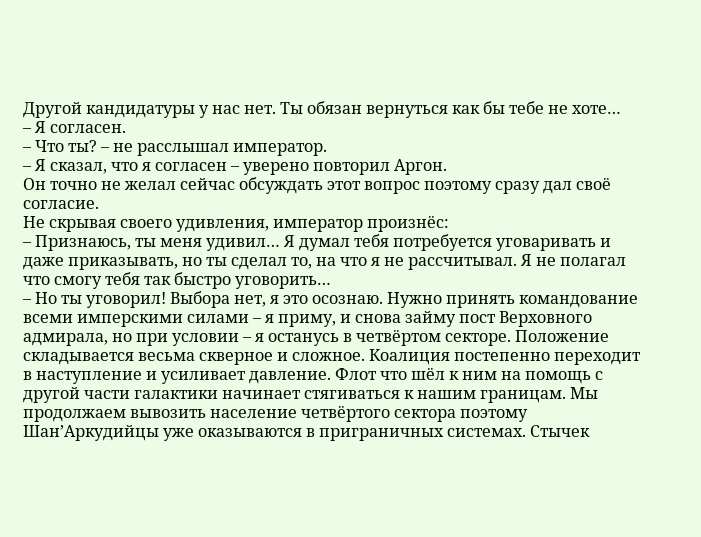Другой кандидатуры у нас нет. Ты обязан вернуться как бы тебе не хоте…
– Я согласен.
– Что ты? – не расслышал император.
– Я сказал, что я согласен – уверено повторил Аргон.
Он точно не желал сейчас обсуждать этот вопрос поэтому сразу дал своё согласие.
Не скрывая своего удивления, император произнёс:
– Признаюсь, ты меня удивил… Я думал тебя потребуется уговаривать и даже приказывать, но ты сделал то, на что я не рассчитывал. Я не полагал что смогу тебя так быстро уговорить…
– Но ты уговорил! Выбора нет, я это осознаю. Нужно принять командование всеми имперскими силами – я приму, и снова займу пост Верховного адмирала, но при условии – я останусь в четвёртом секторе. Положение складывается весьма скверное и сложное. Коалиция постепенно переходит в наступление и усиливает давление. Флот что шёл к ним на помощь с другой части галактики начинает стягиваться к нашим границам. Мы продолжаем вывозить население четвёртого сектора поэтому Шан’Аркудийцы уже оказываются в приграничных системах. Стычек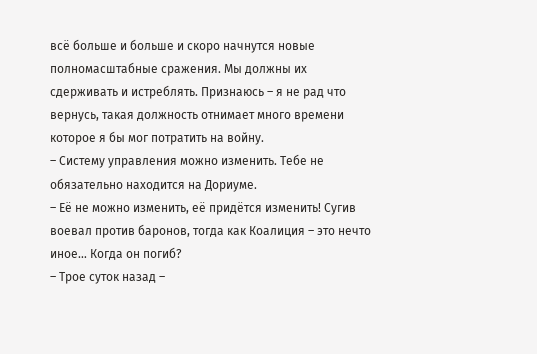всё больше и больше и скоро начнутся новые полномасштабные сражения. Мы должны их сдерживать и истреблять. Признаюсь – я не рад что вернусь, такая должность отнимает много времени которое я бы мог потратить на войну.
– Систему управления можно изменить. Тебе не обязательно находится на Дориуме.
– Её не можно изменить, её придётся изменить! Сугив воевал против баронов, тогда как Коалиция – это нечто иное… Когда он погиб?
– Трое суток назад –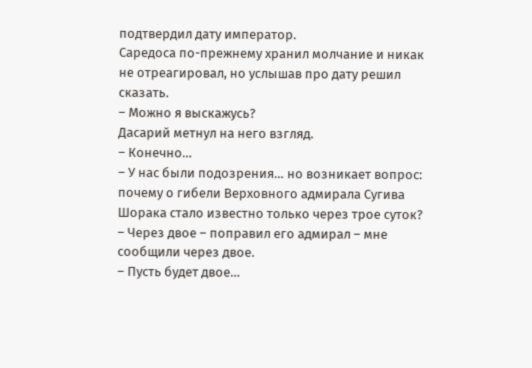подтвердил дату император.
Саредоса по-прежнему хранил молчание и никак не отреагировал, но услышав про дату решил сказать.
– Можно я выскажусь?
Дасарий метнул на него взгляд.
– Конечно…
– У нас были подозрения… но возникает вопрос: почему о гибели Верховного адмирала Сугива Шорака стало известно только через трое суток?
– Через двое – поправил его адмирал – мне сообщили через двое.
– Пусть будет двое…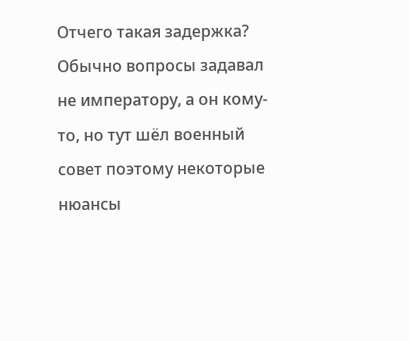Отчего такая задержка?
Обычно вопросы задавал не императору, а он кому-то, но тут шёл военный совет поэтому некоторые нюансы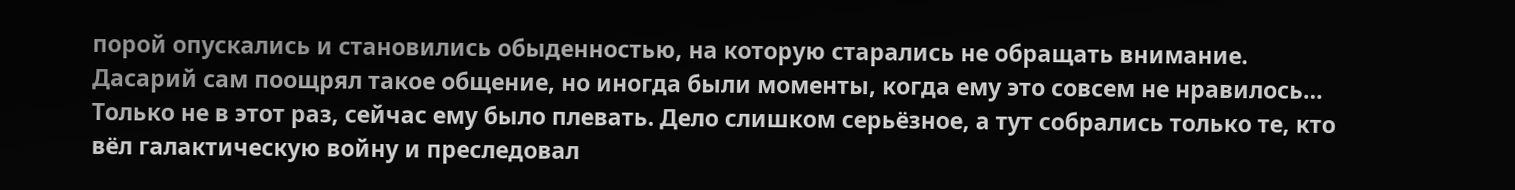порой опускались и становились обыденностью, на которую старались не обращать внимание. Дасарий сам поощрял такое общение, но иногда были моменты, когда ему это совсем не нравилось… Только не в этот раз, сейчас ему было плевать. Дело слишком серьёзное, а тут собрались только те, кто вёл галактическую войну и преследовал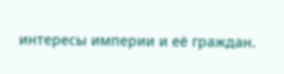интересы империи и её граждан.